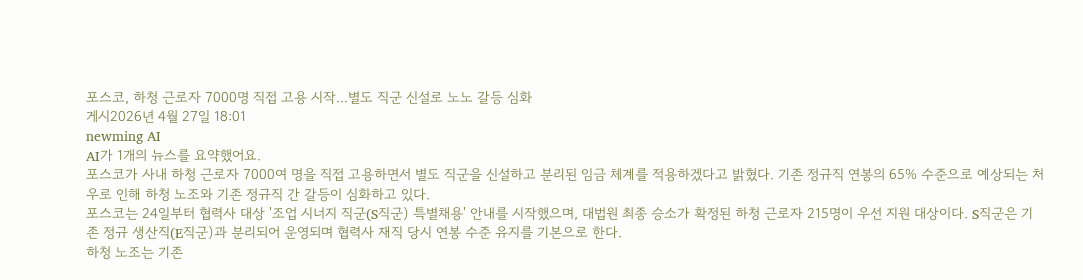포스코, 하청 근로자 7000명 직접 고용 시작...별도 직군 신설로 노노 갈등 심화
게시2026년 4월 27일 18:01
newming AI
AI가 1개의 뉴스를 요약했어요.
포스코가 사내 하청 근로자 7000여 명을 직접 고용하면서 별도 직군을 신설하고 분리된 임금 체계를 적용하겠다고 밝혔다. 기존 정규직 연봉의 65% 수준으로 예상되는 처우로 인해 하청 노조와 기존 정규직 간 갈등이 심화하고 있다.
포스코는 24일부터 협력사 대상 '조업 시너지 직군(S직군) 특별채용' 안내를 시작했으며, 대법원 최종 승소가 확정된 하청 근로자 215명이 우선 지원 대상이다. S직군은 기존 정규 생산직(E직군)과 분리되어 운영되며 협력사 재직 당시 연봉 수준 유지를 기본으로 한다.
하청 노조는 기존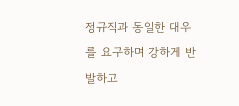정규직과 동일한 대우를 요구하며 강하게 반발하고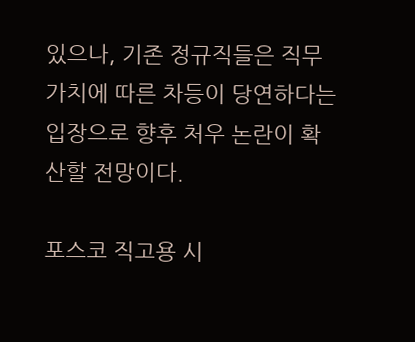있으나, 기존 정규직들은 직무 가치에 따른 차등이 당연하다는 입장으로 향후 처우 논란이 확산할 전망이다.

포스코 직고용 시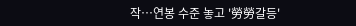작…연봉 수준 놓고 '勞勞갈등'